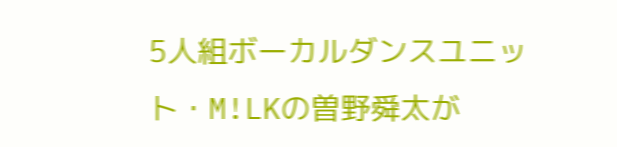5人組ボーカルダンスユニット・M!LKの曽野舜太が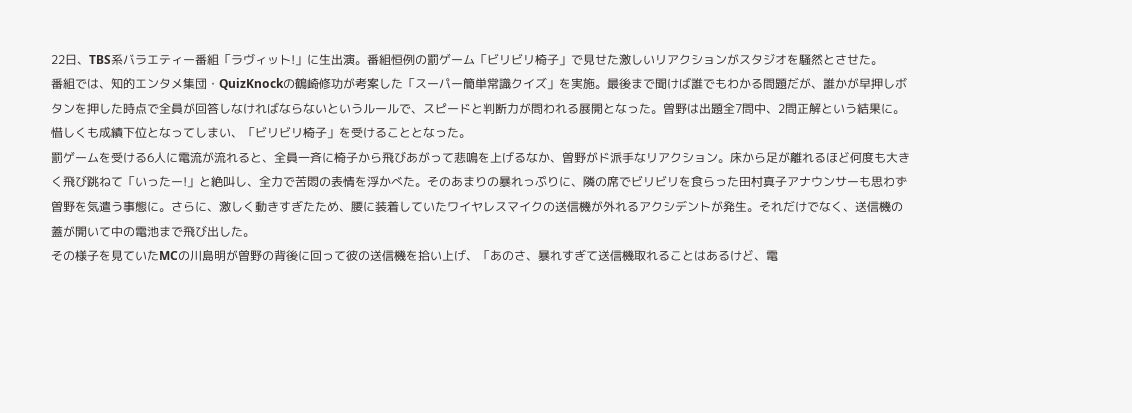22日、TBS系バラエティー番組「ラヴィット!」に生出演。番組恒例の罰ゲーム「ビリビリ椅子」で見せた激しいリアクションがスタジオを騒然とさせた。
番組では、知的エンタメ集団・QuizKnockの鶴崎修功が考案した「スーパー簡単常識クイズ」を実施。最後まで聞けば誰でもわかる問題だが、誰かが早押しボタンを押した時点で全員が回答しなければならないというルールで、スピードと判断力が問われる展開となった。曽野は出題全7問中、2問正解という結果に。惜しくも成績下位となってしまい、「ビリビリ椅子」を受けることとなった。
罰ゲームを受ける6人に電流が流れると、全員一斉に椅子から飛びあがって悲鳴を上げるなか、曽野がド派手なリアクション。床から足が離れるほど何度も大きく飛び跳ねて「いったー!」と絶叫し、全力で苦悶の表情を浮かべた。そのあまりの暴れっぷりに、隣の席でビリビリを食らった田村真子アナウンサーも思わず曽野を気遣う事態に。さらに、激しく動きすぎたため、腰に装着していたワイヤレスマイクの送信機が外れるアクシデントが発生。それだけでなく、送信機の蓋が開いて中の電池まで飛び出した。
その様子を見ていたMCの川島明が曽野の背後に回って彼の送信機を拾い上げ、「あのさ、暴れすぎて送信機取れることはあるけど、電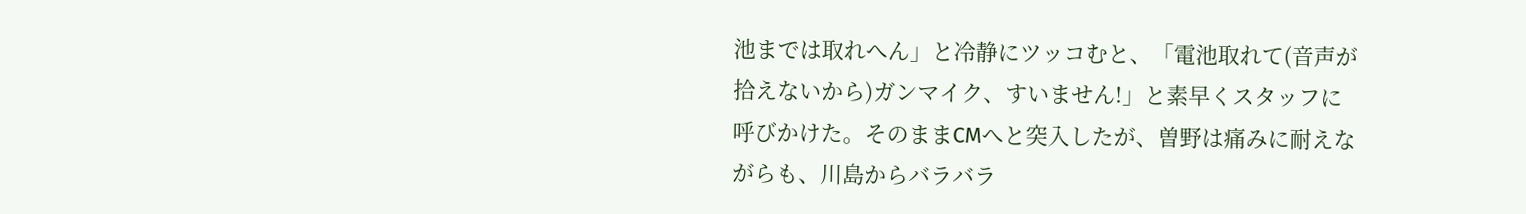池までは取れへん」と冷静にツッコむと、「電池取れて(音声が拾えないから)ガンマイク、すいません!」と素早くスタッフに呼びかけた。そのままCMへと突入したが、曽野は痛みに耐えながらも、川島からバラバラ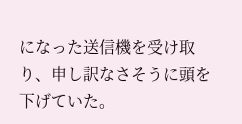になった送信機を受け取り、申し訳なさそうに頭を下げていた。